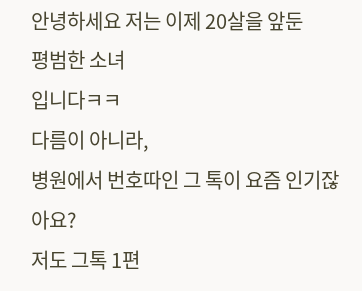안녕하세요 저는 이제 20살을 앞둔
평범한 소녀
입니다ㅋㅋ
다름이 아니라,
병원에서 번호따인 그 톡이 요즘 인기잖아요?
저도 그톡 1편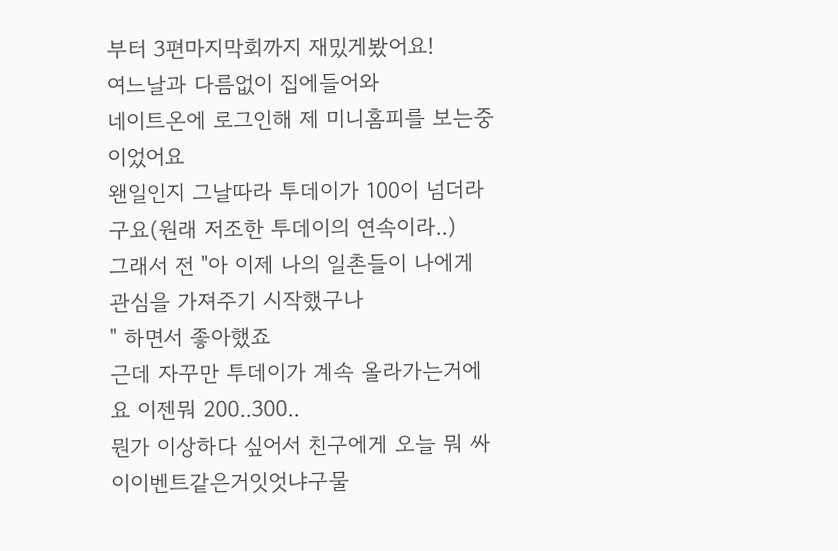부터 3편마지막회까지 재밌게봤어요!
여느날과 다름없이 집에들어와
네이트온에 로그인해 제 미니홈피를 보는중이었어요
왠일인지 그날따라 투데이가 100이 넘더라구요(원래 저조한 투데이의 연속이라..)
그래서 전 "아 이제 나의 일촌들이 나에게 관심을 가져주기 시작했구나
" 하면서 좋아했죠
근데 자꾸만 투데이가 계속 올라가는거에요 이젠뭐 200..300..
뭔가 이상하다 싶어서 친구에게 오늘 뭐 싸이이벤트같은거잇엇냐구물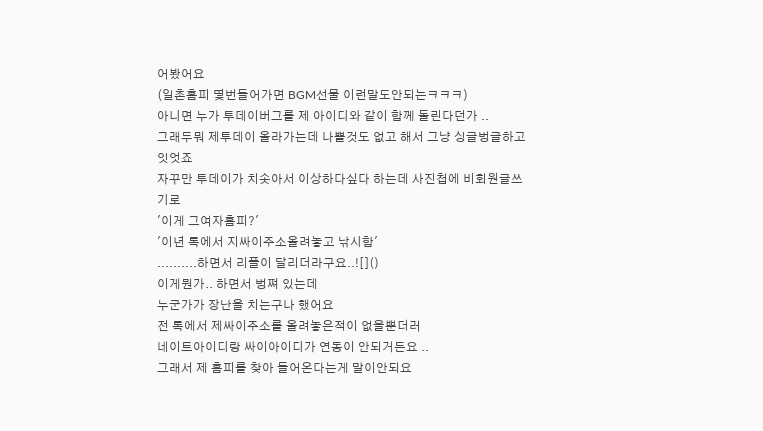어봤어요
(일촌홈피 몇번들어가면 BGM선물 이런말도안되는ㅋㅋㅋ)
아니면 누가 투데이버그를 제 아이디와 같이 함께 돌린다던가 ..
그래두뭐 제투데이 올라가는데 나쁠것도 없고 해서 그냥 싱글벙글하고잇엇죠
자꾸만 투데이가 치솟아서 이상하다싶다 하는데 사진첩에 비회원글쓰기로
'이게 그여자홈피?'
'이년 톡에서 지싸이주소올려놓고 낚시함'
..........하면서 리플이 달리더라구요..![]()
이게뭔가.. 하면서 벙쪄 있는데
누군가가 장난을 치는구나 했어요
전 톡에서 제싸이주소를 올려놓은적이 없을뿐더러
네이트아이디랑 싸이아이디가 연동이 안되거든요 ..
그래서 제 홈피를 찾아 들어온다는게 말이안되요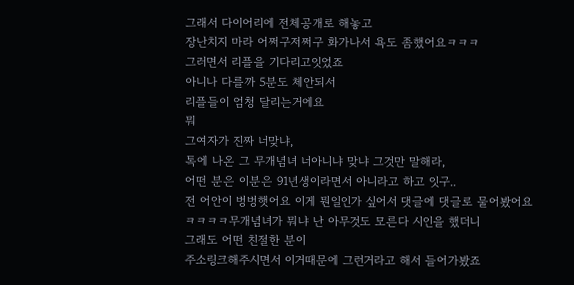그래서 다이어리에 전체공개로 해놓고
장난치지 마라 어쩌구저쩌구 화가나서 욕도 좀했어요ㅋㅋㅋ
그러면서 리플을 기다리고잇었죠
아니나 다를까 5분도 체안되서
리플들이 엄청 달리는거에요
뭐
그여자가 진짜 너맞냐,
톡에 나온 그 무개념녀 너아니냐 맞냐 그것만 말해라,
어떤 분은 이분은 91년생이라면서 아니라고 하고 잇구..
전 어안이 벙벙햇어요 이게 뭔일인가 싶어서 댓글에 댓글로 물어봤어요 ㅋㅋㅋㅋ무개념녀가 뭐냐 난 아무것도 모른다 시인을 했더니
그래도 어떤 친절한 분이
주소링크해주시면서 이거때문에 그런거라고 해서 들어가봤죠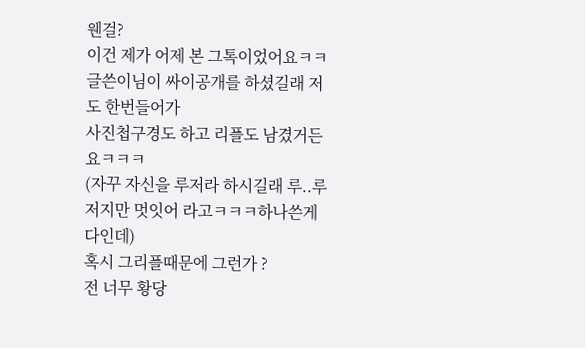웬걸?
이건 제가 어제 본 그톡이었어요ㅋㅋ
글쓴이님이 싸이공개를 하셨길래 저도 한번들어가
사진첩구경도 하고 리플도 남겼거든요ㅋㅋㅋ
(자꾸 자신을 루저라 하시길래 루..루저지만 멋잇어 라고ㅋㅋㅋ하나쓴게 다인데)
혹시 그리플때문에 그런가 ?
전 너무 황당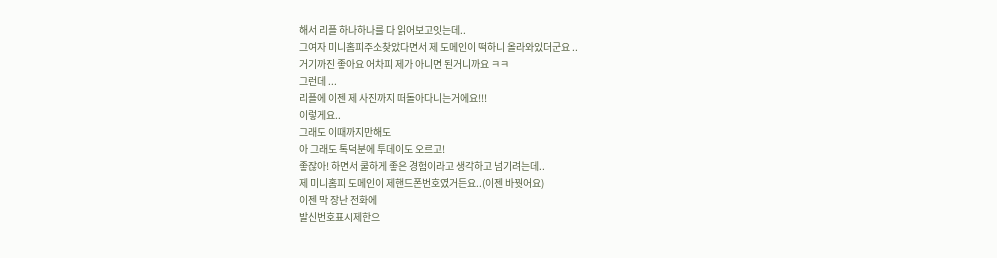해서 리플 하나하나를 다 읽어보고잇는데..
그여자 미니홈피주소찾았다면서 제 도메인이 떡하니 올라와있더군요 ..
거기까진 좋아요 어차피 제가 아니면 된거니까요 ㅋㅋ
그런데 ...
리플에 이젠 제 사진까지 떠돌아다니는거에요!!!
이렇게요..
그래도 이때까지만해도
아 그래도 톡덕분에 투데이도 오르고!
좋잖아! 하면서 쿨하게 좋은 경험이라고 생각하고 넘기려는데..
제 미니홈피 도메인이 제핸드폰번호였거든요..(이젠 바꿧어요)
이젠 막 장난 전화에
발신번호표시제한으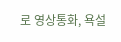로 영상통화, 욕설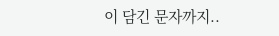이 담긴 문자까지..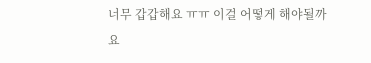너무 갑갑해요 ㅠㅠ 이걸 어떻게 해야될까요